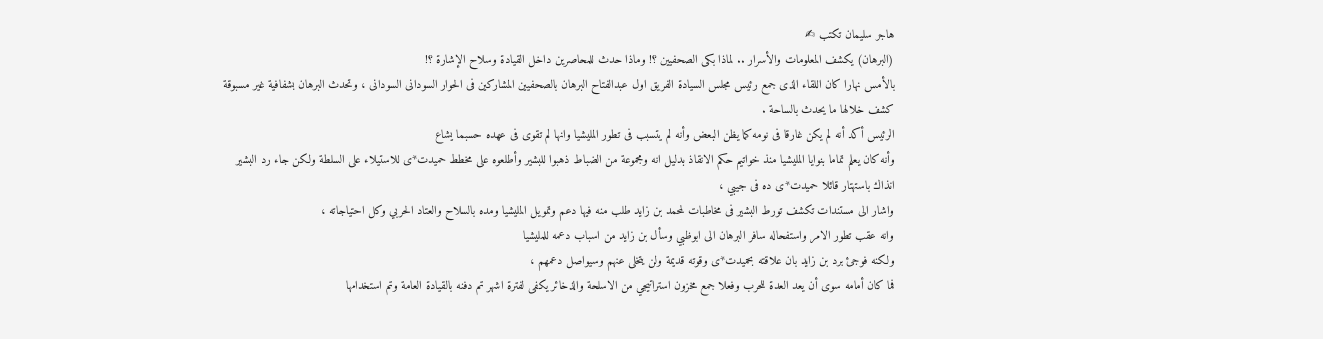هاجر سليمان تكتب ✍
(البرهان) يكشف المعلومات والأسرار .. لماذا بكى الصحفيين ؟! وماذا حدث للمحاصرين داخل القيادة وسلاح الإشارة ؟!
بالأمس نهارا كان اللقاء الذى جمع رئيس مجلس السيادة الفريق اول عبدالفتاح البرهان بالصحفيين المشاركين فى الحوار السودانى السودانى ، وتحدث البرهان بشفافية غير مسبوقة كشف خلالها ما يحدث بالساحة .
الرئيس أكد أنه لم يكن غارقا فى نومه كما يظن البعض وأنه لم يتسبب فى تطور المليشيا وانها لم تقوى فى عهده حسبما يشاع
وأنه كان يعلم تماما بنوايا المليشيا منذ خواتيم حكم الانقاذ بدليل انه ومجموعة من الضباط ذهبوا للبشير وأطلعوه على مخطط حميدت*ى للاستيلاء على السلطة ولكن جاء رد البشير انذاك باستهتار قائلا حميدت*ى ده فى جيبي ،
واشار الى مستندات تكشف تورط البشير فى مخاطبات لمحمد بن زايد طلب منه فيها دعم وتمويل المليشيا ومده بالسلاح والعتاد الحربي وكل احتياجاته ،
وانه عقب تطور الامر واستفحاله سافر البرهان الى ابوظبي وسأل بن زايد من اسباب دعمه للمليشيا
ولكنه فوجئ برد بن زايد بان علاقته بحميدت*ى وقوته قديمة ولن يتخلى عنهم وسيواصل دعمهم ،
فما كان أمامه سوى أن يعد العدة للحرب وفعلا جمع مخزون استراتيجي من الاسلحة والذخائر يكفى لفترة اشهر تم دفنه بالقيادة العامة وتم استخدامها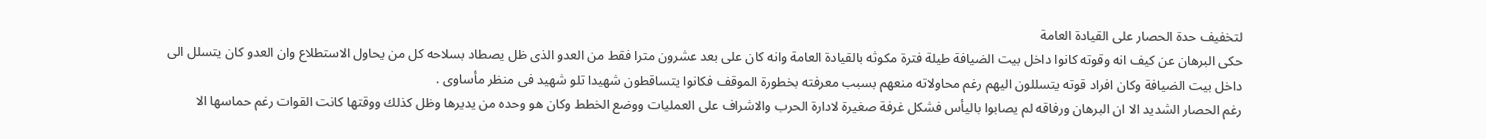لتخفيف حدة الحصار على القيادة العامة
حكى البرهان عن كيف انه وقوته كانوا داخل بيت الضيافة طيلة فترة مكوثه بالقيادة العامة وانه كان على بعد عشرون مترا فقط من العدو الذى ظل يصطاد بسلاحه كل من يحاول الاستطلاع وان العدو كان يتسلل الى داخل بيت الضيافة وكان افراد قوته يتسللون اليهم رغم محاولاته منعهم بسبب معرفته بخطورة الموقف فكانوا يتساقطون شهيدا تلو شهيد فى منظر مأساوى .
رغم الحصار الشديد الا ان البرهان ورفاقه لم يصابوا باليأس فشكل غرفة صغيرة لادارة الحرب والاشراف على العمليات ووضع الخطط وكان هو وحده من يديرها وظل كذلك ووقتها كانت القوات رغم حماسها الا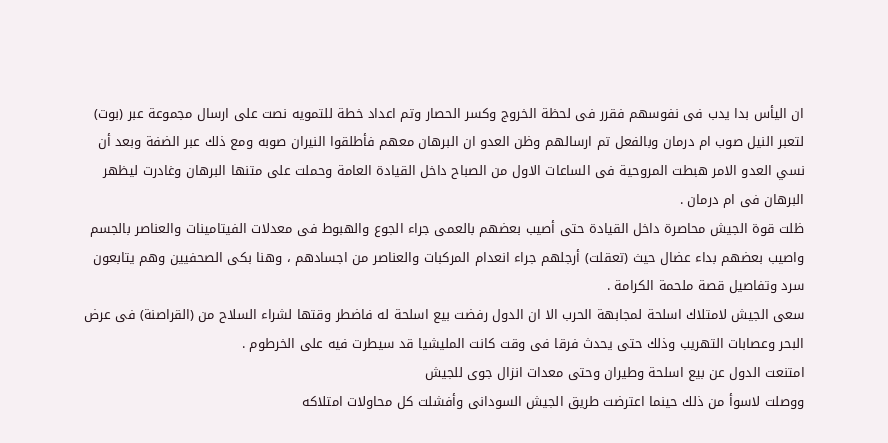ان اليأس بدا يدب فى نفوسهم فقرر فى لحظة الخروج وكسر الحصار وتم اعداد خطة للتمويه نصت على ارسال مجموعة عبر (بوت) لتعبر النيل صوب ام درمان وبالفعل تم ارسالهم وظن العدو ان البرهان معهم فأطلقوا النيران صوبه ومع ذلك عبر الضفة وبعد أن نسي العدو الامر هبطت المروحية فى الساعات الاول من الصباح داخل القيادة العامة وحملت على متنها البرهان وغادرت ليظهر البرهان فى ام درمان .
ظلت قوة الجيش محاصرة داخل القيادة حتى أصيب بعضهم بالعمى جراء الجوع والهبوط فى معدلات الفيتامينات والعناصر بالجسم واصيب بعضهم بداء عضال حيث (تعقلت) أرجلهم جراء انعدام المركبات والعناصر من اجسادهم ، وهنا بكى الصحفيين وهم يتابعون سرد وتفاصيل قصة ملحمة الكرامة .
سعى الجيش لامتلاك اسلحة لمجابهة الحرب الا ان الدول رفضت بيع اسلحة له فاضطر وقتها لشراء السلاح من (القراصنة) فى عرض البحر وعصابات التهريب وذلك حتى يحدث فرقا فى وقت كانت المليشيا قد سيطرت فيه على الخرطوم .
امتنعت الدول عن بيع اسلحة وطيران وحتى معدات انزال جوى للجيش
ووصلت لاسوأ من ذلك حينما اعترضت طريق الجيش السودانى وأفشلت كل محاولات امتلاكه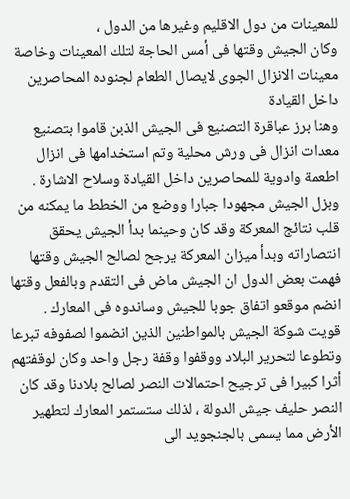للمعينات من دول الاقليم وغيرها من الدول ،
وكان الجيش وقتها فى أمس الحاجة لتلك المعينات وخاصة معينات الانزال الجوى لايصال الطعام لجنوده المحاصرين داخل القيادة
وهنا برز عباقرة التصنيع فى الجيش الذبن قاموا بتصنيع معدات انزال فى ورش محلية وتم استخدامها فى انزال اطعمة وادوية للمحاصرين داخل القيادة وسلاح الاشارة .
وبزل الجيش مجهودا جبارا ووضع من الخطط ما يمكنه من قلب نتائج المعركة وقد كان وحينما بدأ الجيش يحقق انتصاراته وبدأ ميزان المعركة يرجح لصالح الجيش وقتها فهمت بعض الدول ان الجيش ماض فى التقدم وبالفعل وقتها انضم موقعو اتفاق جوبا للجيش وساندوه فى المعارك .
قويت شوكة الجيش بالمواطنين الذين انضموا لصفوفه تبرعا وتطوعا لتحرير البلاد ووقفوا وقفة رجل واحد وكان لوقفتهم أثرا كبيرا فى ترجيح احتمالات النصر لصالح بلادنا وقد كان النصر حليف جيش الدولة ، لذلك ستستمر المعارك لتطهير الأرض مما يسمى بالجنجويد الى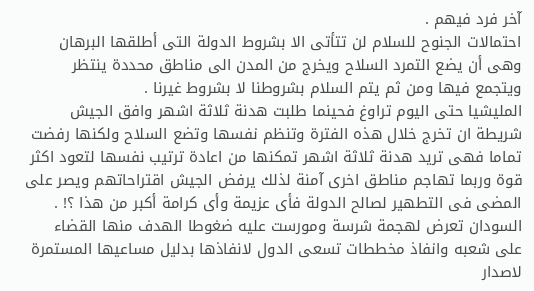آخر فرد فيهم .
احتمالات الجنوح للسلام لن تتأتى الا بشروط الدولة التى أطلقها البرهان وهى أن يضع التمرد السلاح ويخرج من المدن الى مناطق محددة ينتظر ويتجمع فيها ومن ثم يتم السلام بشروطنا لا بشروط غيرنا .
المليشيا حتى اليوم تراوغ فحينما طلبت هدنة ثلاثة اشهر وافق الجيش شريطة ان تخرج خلال هذه الفترة وتنظم نفسها وتضع السلاح ولكنها رفضت تماما فهى تريد هدنة ثلاثة اشهر تمكنها من اعادة ترتيب نفسها لتعود اكثر قوة وربما تهاجم مناطق اخرى آمنة لذلك يرفض الجيش اقتراحاتهم ويصر على المضى فى التطهير لصالح الدولة فأى عزيمة وأى كرامة أكبر من هذا ؟! .
السودان تعرض لهجمة شرسة ومورست عليه ضغوطا الهدف منها القضاء على شعبه وانفاذ مخططات تسعى الدول لانفاذها بدليل مساعيها المستمرة لاصدار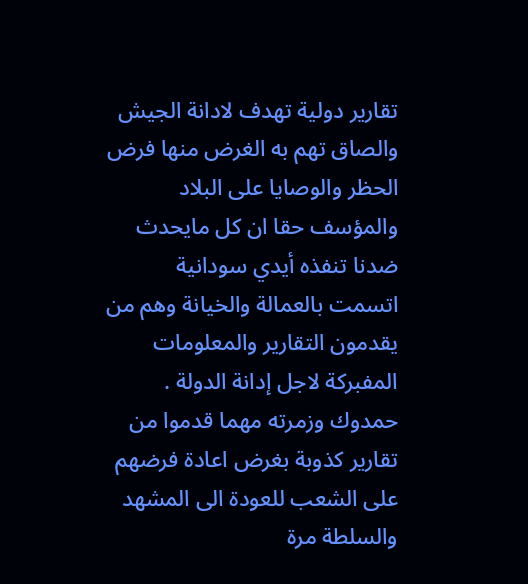تقارير دولية تهدف لادانة الجيش والصاق تهم به الغرض منها فرض الحظر والوصايا على البلاد والمؤسف حقا ان كل مايحدث ضدنا تنفذه أيدي سودانية اتسمت بالعمالة والخيانة وهم من يقدمون التقارير والمعلومات المفبركة لاجل إدانة الدولة .
حمدوك وزمرته مهما قدموا من تقارير كذوبة بغرض اعادة فرضهم على الشعب للعودة الى المشهد والسلطة مرة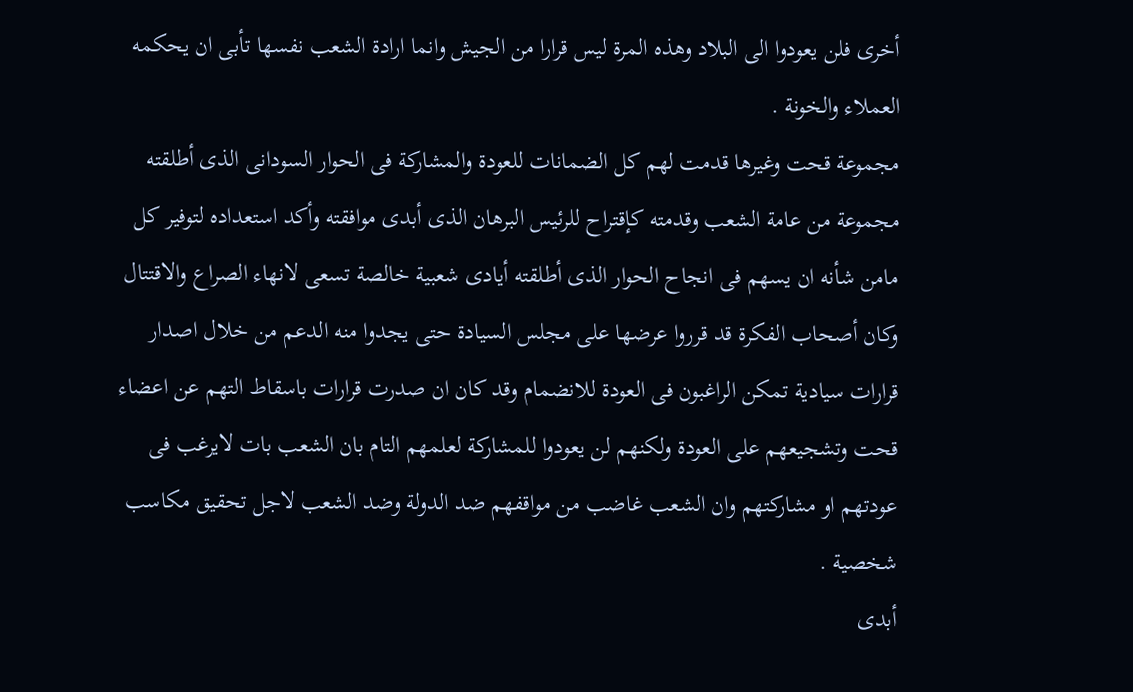أخرى فلن يعودوا الى البلاد وهذه المرة ليس قرارا من الجيش وانما ارادة الشعب نفسها تأبى ان يحكمه العملاء والخونة .
مجموعة قحت وغيرها قدمت لهم كل الضمانات للعودة والمشاركة فى الحوار السودانى الذى أطلقته مجموعة من عامة الشعب وقدمته كإقتراح للرئيس البرهان الذى أبدى موافقته وأكد استعداده لتوفير كل مامن شأنه ان يسهم فى انجاح الحوار الذى أطلقته أيادى شعبية خالصة تسعى لانهاء الصراع والاقتتال وكان أصحاب الفكرة قد قرروا عرضها على مجلس السيادة حتى يجدوا منه الدعم من خلال اصدار قرارات سيادية تمكن الراغبون فى العودة للانضمام وقد كان ان صدرت قرارات باسقاط التهم عن اعضاء قحت وتشجيعهم على العودة ولكنهم لن يعودوا للمشاركة لعلمهم التام بان الشعب بات لايرغب فى عودتهم او مشاركتهم وان الشعب غاضب من مواقفهم ضد الدولة وضد الشعب لاجل تحقيق مكاسب شخصية .
أبدى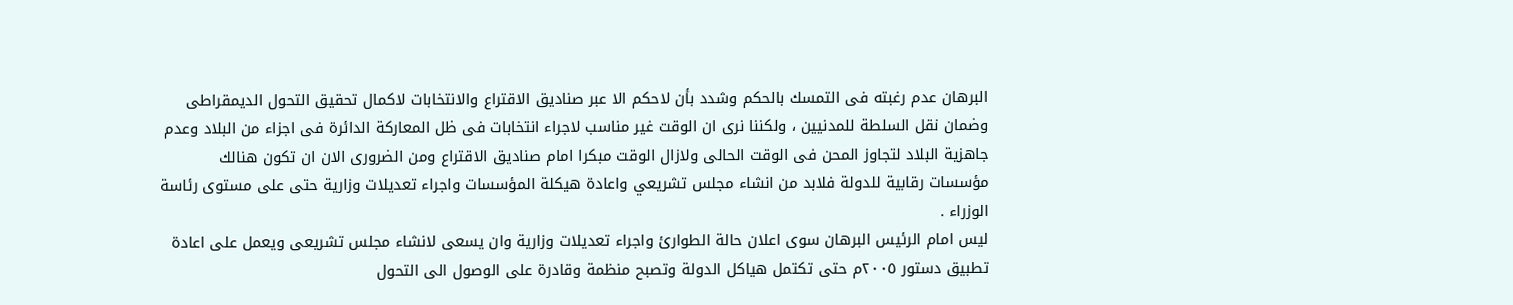البرهان عدم رغبته فى التمسك بالحكم وشدد بأن لاحكم الا عبر صناديق الاقتراع والانتخابات لاكمال تحقيق التحول الديمقراطى وضمان نقل السلطة للمدنيين ، ولكننا نرى ان الوقت غير مناسب لاجراء انتخابات فى ظل المعاركة الدائرة فى اجزاء من البلاد وعدم جاهزية البلاد لتجاوز المحن فى الوقت الحالى ولازال الوقت مبكرا امام صناديق الاقتراع ومن الضرورى الان ان تكون هنالك مؤسسات رقابية للدولة فلابد من انشاء مجلس تشريعي واعادة هيكلة المؤسسات واجراء تعديلات وزارية حتى على مستوى رئاسة الوزراء .
ليس امام الرئيس البرهان سوى اعلان حالة الطوارئ واجراء تعديلات وزارية وان يسعى لانشاء مجلس تشريعى ويعمل على اعادة تطبيق دستور ٢٠٠٥م حتى تكتمل هياكل الدولة وتصبح منظمة وقادرة على الوصول الى التحول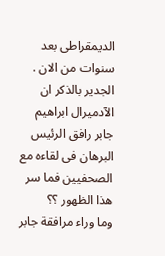الديمقراطى بعد سنوات من الان .
الجدير بالذكر ان الآدميرال ابراهيم جابر رافق الرئيس البرهان فى لقاءه مع الصحفيين فما سر هذا الظهور ؟؟
وما وراء مرافقة جابر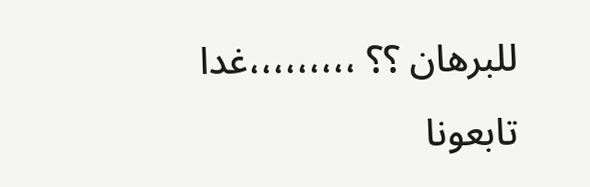للبرهان ؟؟ ،،،،،،،،،غدا تابعونا